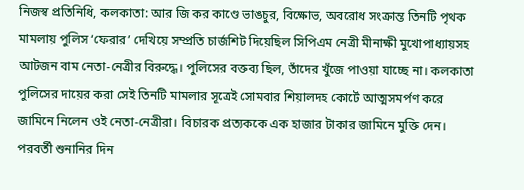নিজস্ব প্রতিনিধি, কলকাতা: আর জি কর কাণ্ডে ভাঙচুর, বিক্ষোভ, অবরোধ সংক্রান্ত তিনটি পৃথক মামলায় পুলিস ‘ফেরার’ দেখিয়ে সম্প্রতি চার্জশিট দিয়েছিল সিপিএম নেত্রী মীনাক্ষী মুখোপাধ্যায়সহ আটজন বাম নেতা‑নেত্রীর বিরুদ্ধে। পুলিসের বক্তব্য ছিল, তাঁদের খুঁজে পাওয়া যাচ্ছে না। কলকাতা পুলিসের দায়ের করা সেই তিনটি মামলার সূত্রেই সোমবার শিয়ালদহ কোর্টে আত্মসমর্পণ করে জামিনে নিলেন ওই নেতা‑নেত্রীরা। বিচারক প্রত্যককে এক হাজার টাকার জামিনে মুক্তি দেন। পরবর্তী শুনানির দিন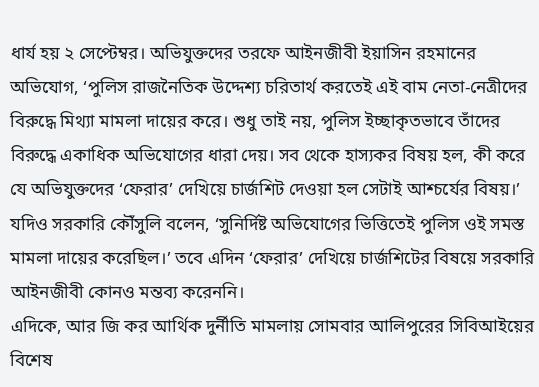ধার্য হয় ২ সেপ্টেম্বর। অভিযুক্তদের তরফে আইনজীবী ইয়াসিন রহমানের অভিযোগ, ‘পুলিস রাজনৈতিক উদ্দেশ্য চরিতার্থ করতেই এই বাম নেতা‑নেত্রীদের বিরুদ্ধে মিথ্যা মামলা দায়ের করে। শুধু তাই নয়, পুলিস ইচ্ছাকৃতভাবে তাঁদের বিরুদ্ধে একাধিক অভিযোগের ধারা দেয়। সব থেকে হাস্যকর বিষয় হল, কী করে যে অভিযুক্তদের ‘ফেরার’ দেখিয়ে চার্জশিট দেওয়া হল সেটাই আশ্চর্যের বিষয়।’ যদিও সরকারি কৌঁসুলি বলেন, ‘সুনির্দিষ্ট অভিযোগের ভিত্তিতেই পুলিস ওই সমস্ত মামলা দায়ের করেছিল।’ তবে এদিন ‘ফেরার’ দেখিয়ে চার্জশিটের বিষয়ে সরকারি আইনজীবী কোনও মন্তব্য করেননি।
এদিকে, আর জি কর আর্থিক দুর্নীতি মামলায় সোমবার আলিপুরের সিবিআইয়ের বিশেষ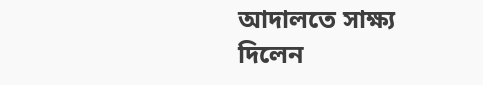আদালতে সাক্ষ্য দিলেন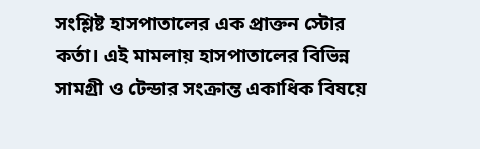সংশ্লিষ্ট হাসপাতালের এক প্রাক্তন স্টোর কর্তা। এই মামলায় হাসপাতালের বিভিন্ন সামগ্রী ও টেন্ডার সংক্রান্ত একাধিক বিষয়ে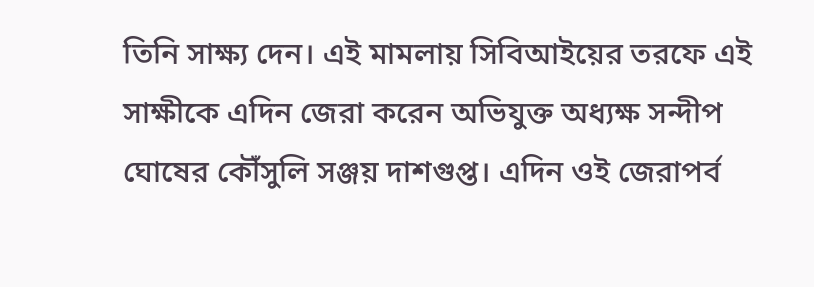তিনি সাক্ষ্য দেন। এই মামলায় সিবিআইয়ের তরফে এই সাক্ষীকে এদিন জেরা করেন অভিযুক্ত অধ্যক্ষ সন্দীপ ঘোষের কৌঁসুলি সঞ্জয় দাশগুপ্ত। এদিন ওই জেরাপর্ব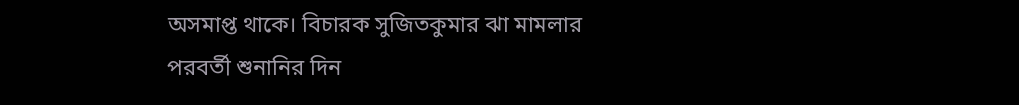অসমাপ্ত থাকে। বিচারক সুজিতকুমার ঝা মামলার পরবর্তী শুনানির দিন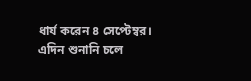ধার্য করেন ৪ সেপ্টেম্বর। এদিন শুনানি চলে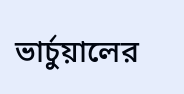ভার্চুয়ালের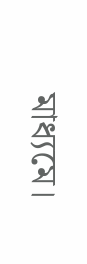মাধ্যমে।